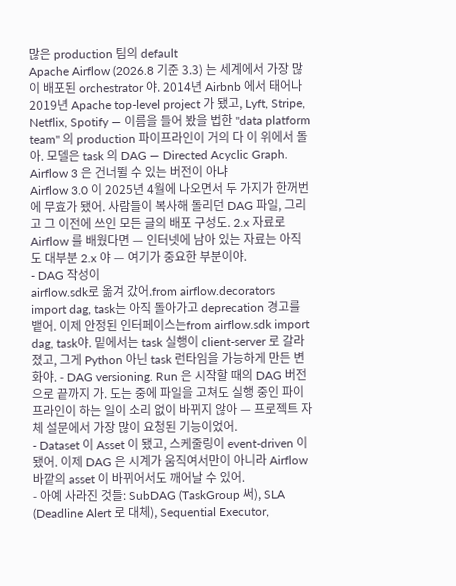많은 production 팀의 default
Apache Airflow (2026.8 기준 3.3) 는 세계에서 가장 많이 배포된 orchestrator 야. 2014년 Airbnb 에서 태어나 2019년 Apache top-level project 가 됐고, Lyft, Stripe, Netflix, Spotify — 이름을 들어 봤을 법한 "data platform team" 의 production 파이프라인이 거의 다 이 위에서 돌아. 모델은 task 의 DAG — Directed Acyclic Graph.
Airflow 3 은 건너뛸 수 있는 버전이 아냐
Airflow 3.0 이 2025년 4월에 나오면서 두 가지가 한꺼번에 무효가 됐어. 사람들이 복사해 돌리던 DAG 파일, 그리고 그 이전에 쓰인 모든 글의 배포 구성도. 2.x 자료로 Airflow 를 배웠다면 — 인터넷에 남아 있는 자료는 아직도 대부분 2.x 야 — 여기가 중요한 부분이야.
- DAG 작성이
airflow.sdk로 옮겨 갔어.from airflow.decorators import dag, task는 아직 돌아가고 deprecation 경고를 뱉어. 이제 안정된 인터페이스는from airflow.sdk import dag, task야. 밑에서는 task 실행이 client-server 로 갈라졌고, 그게 Python 아닌 task 런타임을 가능하게 만든 변화야. - DAG versioning. Run 은 시작할 때의 DAG 버전으로 끝까지 가. 도는 중에 파일을 고쳐도 실행 중인 파이프라인이 하는 일이 소리 없이 바뀌지 않아 — 프로젝트 자체 설문에서 가장 많이 요청된 기능이었어.
- Dataset 이 Asset 이 됐고, 스케줄링이 event-driven 이 됐어. 이제 DAG 은 시계가 움직여서만이 아니라 Airflow 바깥의 asset 이 바뀌어서도 깨어날 수 있어.
- 아예 사라진 것들: SubDAG (TaskGroup 써), SLA (Deadline Alert 로 대체), Sequential Executor,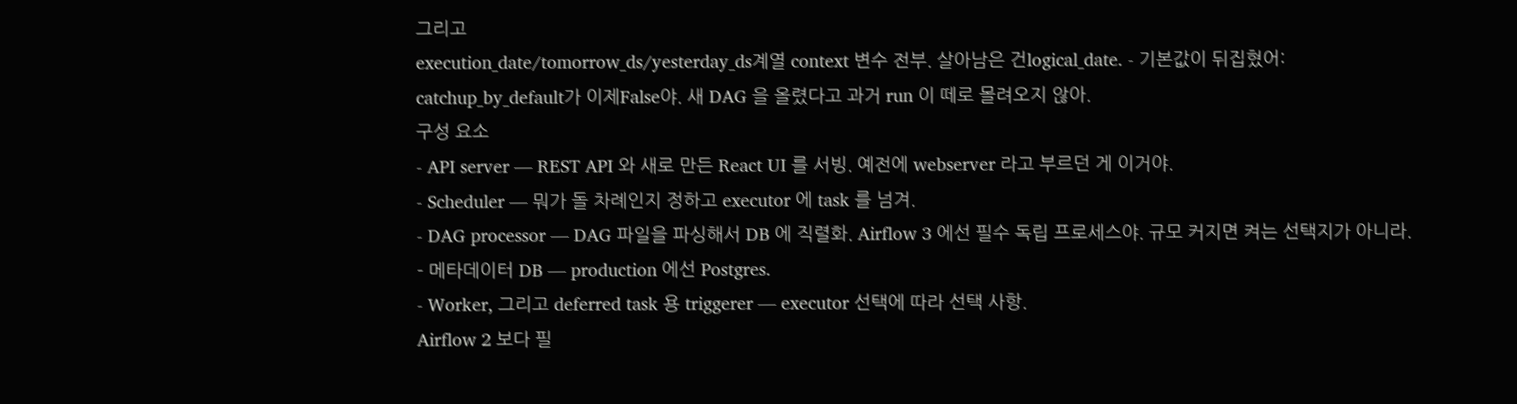그리고
execution_date/tomorrow_ds/yesterday_ds계열 context 변수 전부. 살아남은 건logical_date. - 기본값이 뒤집혔어:
catchup_by_default가 이제False야. 새 DAG 을 올렸다고 과거 run 이 떼로 몰려오지 않아.
구성 요소
- API server — REST API 와 새로 만든 React UI 를 서빙. 예전에 webserver 라고 부르던 게 이거야.
- Scheduler — 뭐가 돌 차례인지 정하고 executor 에 task 를 넘겨.
- DAG processor — DAG 파일을 파싱해서 DB 에 직렬화. Airflow 3 에선 필수 독립 프로세스야. 규모 커지면 켜는 선택지가 아니라.
- 메타데이터 DB — production 에선 Postgres.
- Worker, 그리고 deferred task 용 triggerer — executor 선택에 따라 선택 사항.
Airflow 2 보다 필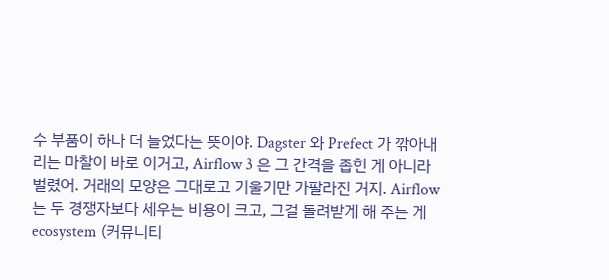수 부품이 하나 더 늘었다는 뜻이야. Dagster 와 Prefect 가 깎아내리는 마찰이 바로 이거고, Airflow 3 은 그 간격을 좁힌 게 아니라 벌렸어. 거래의 모양은 그대로고 기울기만 가팔라진 거지. Airflow 는 두 경쟁자보다 세우는 비용이 크고, 그걸 돌려받게 해 주는 게 ecosystem (커뮤니티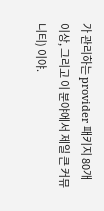가 관리하는 provider 패키지 80개 이상, 그리고 이 분야에서 제일 큰 커뮤니티) 이야.